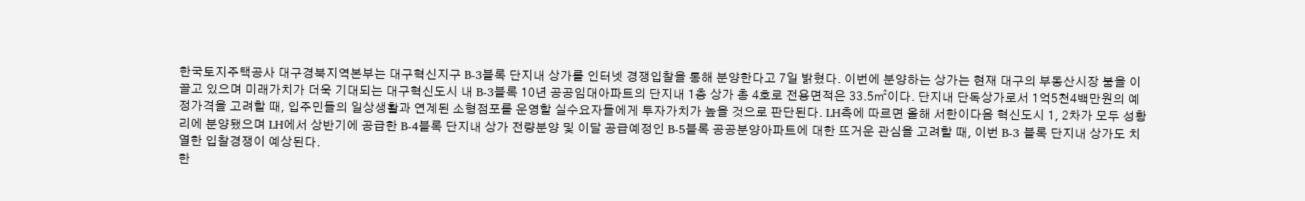한국토지주택공사 대구경북지역본부는 대구혁신지구 B-3블록 단지내 상가를 인터넷 경쟁입찰을 통해 분양한다고 7일 밝혔다. 이번에 분양하는 상가는 현재 대구의 부동산시장 붐을 이끌고 있으며 미래가치가 더욱 기대되는 대구혁신도시 내 B-3블록 10년 공공임대아파트의 단지내 1층 상가 총 4호로 전용면적은 33.5㎡이다. 단지내 단독상가로서 1억5천4백만원의 예정가격을 고려할 때, 입주민들의 일상생활과 연계된 소형점포를 운영할 실수요자들에게 투자가치가 높을 것으로 판단된다. LH측에 따르면 올해 서한이다음 혁신도시 1, 2차가 모두 성황리에 분양됐으며 LH에서 상반기에 공급한 B-4블록 단지내 상가 전량분양 및 이달 공급예정인 B-5블록 공공분양아파트에 대한 뜨거운 관심을 고려할 때, 이번 B-3 블록 단지내 상가도 치열한 입찰경쟁이 예상된다.
한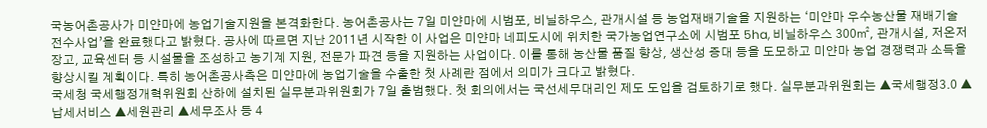국농어촌공사가 미얀마에 농업기술지원을 본격화한다. 농어촌공사는 7일 미얀마에 시범포, 비닐하우스, 관개시설 등 농업재배기술을 지원하는 ‘미얀마 우수농산물 재배기술 전수사업’을 완료했다고 밝혔다. 공사에 따르면 지난 2011년 시작한 이 사업은 미얀마 네피도시에 위치한 국가농업연구소에 시범포 5ha, 비닐하우스 300㎡, 관개시설, 저온저장고, 교육센터 등 시설물을 조성하고 농기계 지원, 전문가 파견 등을 지원하는 사업이다. 이를 통해 농산물 품질 향상, 생산성 증대 등을 도모하고 미얀마 농업 경쟁력과 소득을 향상시킬 계획이다. 특히 농어촌공사측은 미얀마에 농업기술을 수출한 첫 사례란 점에서 의미가 크다고 밝혔다.
국세청 국세행정개혁위원회 산하에 설치된 실무분과위원회가 7일 출범했다. 첫 회의에서는 국선세무대리인 제도 도입을 검토하기로 했다. 실무분과위원회는 ▲국세행정3.0 ▲납세서비스 ▲세원관리 ▲세무조사 등 4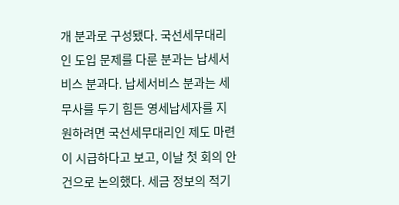개 분과로 구성됐다. 국선세무대리인 도입 문제를 다룬 분과는 납세서비스 분과다. 납세서비스 분과는 세무사를 두기 힘든 영세납세자를 지원하려면 국선세무대리인 제도 마련이 시급하다고 보고, 이날 첫 회의 안건으로 논의했다. 세금 정보의 적기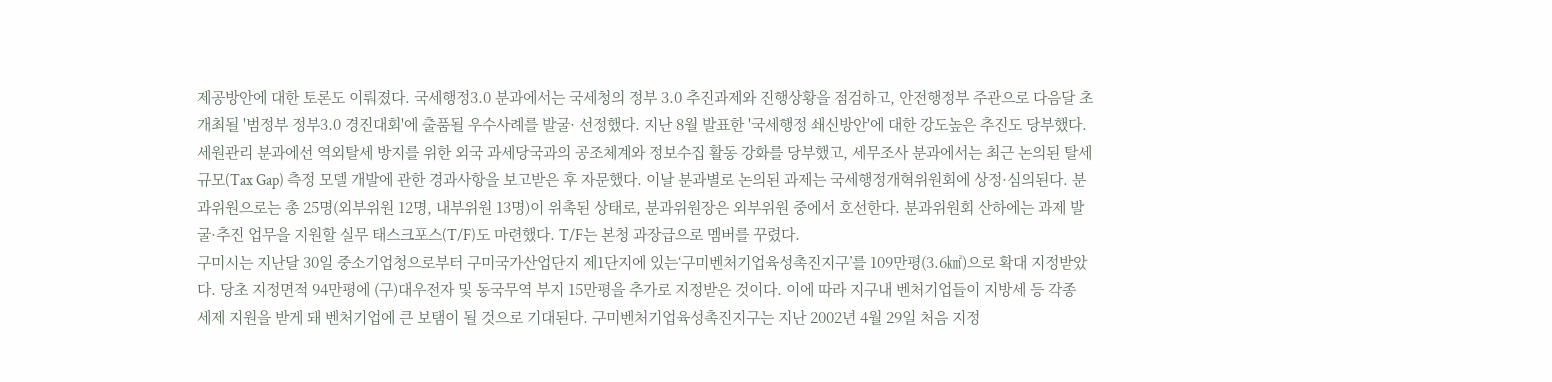제공방안에 대한 토론도 이뤄졌다. 국세행정3.0 분과에서는 국세청의 정부 3.0 추진과제와 진행상황을 점검하고, 안전행정부 주관으로 다음달 초 개최될 '범정부 정부3.0 경진대회'에 출품될 우수사례를 발굴· 선정했다. 지난 8월 발표한 '국세행정 쇄신방안'에 대한 강도높은 추진도 당부했다. 세원관리 분과에선 역외탈세 방지를 위한 외국 과세당국과의 공조체계와 정보수집 활동 강화를 당부했고, 세무조사 분과에서는 최근 논의된 탈세규모(Tax Gap) 측정 모델 개발에 관한 경과사항을 보고받은 후 자문했다. 이날 분과별로 논의된 과제는 국세행정개혁위원회에 상정·심의된다. 분과위원으로는 총 25명(외부위원 12명, 내부위원 13명)이 위촉된 상태로, 분과위원장은 외부위원 중에서 호선한다. 분과위원회 산하에는 과제 발굴·추진 업무을 지원할 실무 태스크포스(T/F)도 마련했다. T/F는 본청 과장급으로 멤버를 꾸렸다.
구미시는 지난달 30일 중소기업청으로부터 구미국가산업단지 제1단지에 있는‘구미벤처기업육성촉진지구’를 109만평(3.6㎢)으로 확대 지정받았다. 당초 지정면적 94만평에 (구)대우전자 및 동국무역 부지 15만평을 추가로 지정받은 것이다. 이에 따라 지구내 벤처기업들이 지방세 등 각종 세제 지원을 받게 돼 벤처기업에 큰 보탬이 될 것으로 기대된다. 구미벤처기업육성촉진지구는 지난 2002년 4월 29일 처음 지정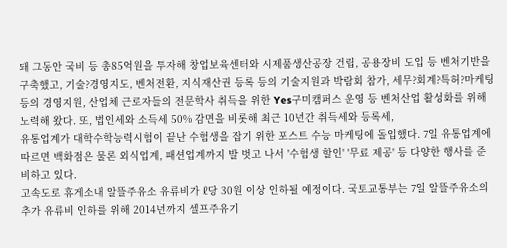돼 그동안 국비 등 총85억원을 투자해 창업보육센터와 시제품생산공장 건립, 공용장비 도입 등 벤처기반을 구축했고, 기술?경영지도, 벤처전환, 지식재산권 등록 등의 기술지원과 박람회 참가, 세무?회계?특허?마케팅 등의 경영지원, 산업체 근로자들의 전문학사 취득을 위한 Yes구미캠퍼스 운영 등 벤처산업 활성화를 위해 노력해 왔다. 또, 법인세와 소득세 50% 감면을 비롯해 최근 10년간 취득세와 등록세,
유통업계가 대학수학능력시험이 끝난 수험생을 잡기 위한 포스트 수능 마케팅에 돌입했다. 7일 유통업계에 따르면 백화점은 물론 외식업계, 패션업계까지 발 벗고 나서 '수험생 할인' '무료 제공' 등 다양한 행사를 준비하고 있다.
고속도로 휴게소내 알뜰주유소 유류비가 ℓ당 30원 이상 인하될 예정이다. 국토교통부는 7일 알뜰주유소의 추가 유류비 인하를 위해 2014년까지 셀프주유기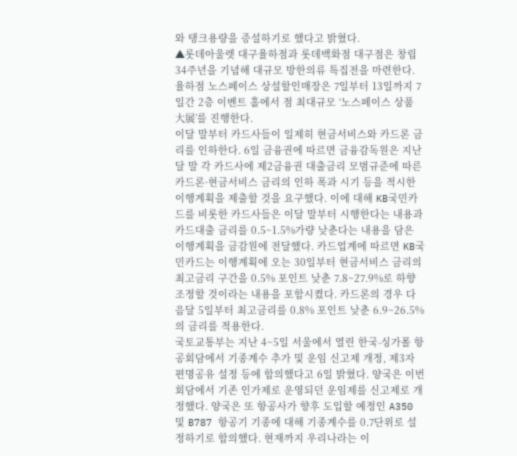와 탱크용량을 증설하기로 했다고 밝혔다.
▲롯데아울렛 대구율하점과 롯데백화점 대구점은 창립 34주년을 기념해 대규모 방한의류 특집전을 마련한다. 율하점 노스페이스 상설할인매장은 7일부터 13일까지 7일간 2층 이벤트 홀에서 점 최대규모 ‘노스페이스 상품 大展’를 진행한다.
이달 말부터 카드사들이 일제히 현금서비스와 카드론 금리를 인하한다. 6일 금융권에 따르면 금융감독원은 지난달 말 각 카드사에 제2금융권 대출금리 모범규준에 따른 카드론·현금서비스 금리의 인하 폭과 시기 등을 적시한 이행계획을 제출할 것을 요구했다. 이에 대해 KB국민카드를 비롯한 카드사들은 이달 말부터 시행한다는 내용과 카드대출 금리를 0.5~1.5%가량 낮춘다는 내용을 담은 이행계획을 금감원에 전달했다. 카드업계에 따르면 KB국민카드는 이행계획에 오는 30일부터 현금서비스 금리의 최고금리 구간을 0.5% 포인트 낮춘 7.8~27.9%로 하향 조정할 것이라는 내용을 포함시켰다. 카드론의 경우 다음달 5일부터 최고금리를 0.8% 포인트 낮춘 6.9~26.5%의 금리를 적용한다.
국토교통부는 지난 4~5일 서울에서 열린 한국-싱가폴 항공회담에서 기종계수 추가 및 운임 신고제 개정, 제3자 편명공유 설정 등에 합의했다고 6일 밝혔다. 양국은 이번 회담에서 기존 인가제로 운영되던 운임제를 신고제로 개정했다. 양국은 또 항공사가 향후 도입할 예정인 A350 및 B787 항공기 기종에 대해 기종계수를 0.7단위로 설정하기로 합의했다. 현재까지 우리나라는 이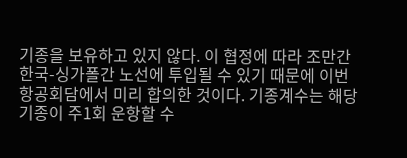기종을 보유하고 있지 않다. 이 협정에 따라 조만간 한국-싱가폴간 노선에 투입될 수 있기 때문에 이번 항공회담에서 미리 합의한 것이다. 기종계수는 해당기종이 주1회 운항할 수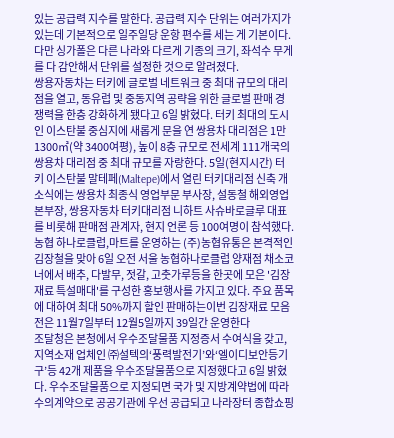있는 공급력 지수를 말한다. 공급력 지수 단위는 여러가지가 있는데 기본적으로 일주일당 운항 편수를 세는 게 기본이다. 다만 싱가폴은 다른 나라와 다르게 기종의 크기, 좌석수 무게를 다 감안해서 단위를 설정한 것으로 알려졌다.
쌍용자동차는 터키에 글로벌 네트워크 중 최대 규모의 대리점을 열고, 동유럽 및 중동지역 공략을 위한 글로벌 판매 경쟁력을 한층 강화하게 됐다고 6일 밝혔다. 터키 최대의 도시인 이스탄불 중심지에 새롭게 문을 연 쌍용차 대리점은 1만1300㎡(약 3400여평), 높이 8층 규모로 전세계 111개국의 쌍용차 대리점 중 최대 규모를 자랑한다. 5일(현지시간) 터키 이스탄불 말테페(Maltepe)에서 열린 터키대리점 신축 개소식에는 쌍용차 최종식 영업부문 부사장, 설동철 해외영업본부장, 쌍용자동차 터키대리점 니하트 사슈바로글루 대표를 비롯해 판매점 관계자, 현지 언론 등 100여명이 참석했다.
농협 하나로클럽,마트를 운영하는 (주)농협유통은 본격적인 김장철을 맞아 6일 오전 서울 농협하나로클럽 양재점 채소코너에서 배추, 다발무, 젓갈, 고춧가루등을 한곳에 모은 '김장재료 특설매대'를 구성한 홍보행사를 가지고 있다. 주요 품목에 대하여 최대 50%까지 할인 판매하는이번 김장재료 모음전은 11월7일부터 12월5일까지 39일간 운영한다
조달청은 본청에서 우수조달물품 지정증서 수여식을 갖고, 지역소재 업체인 ㈜설텍의‘풍력발전기’와‘엘이디보안등기구’등 42개 제품을 우수조달물품으로 지정했다고 6일 밝혔다. 우수조달물품으로 지정되면 국가 및 지방계약법에 따라 수의계약으로 공공기관에 우선 공급되고 나라장터 종합쇼핑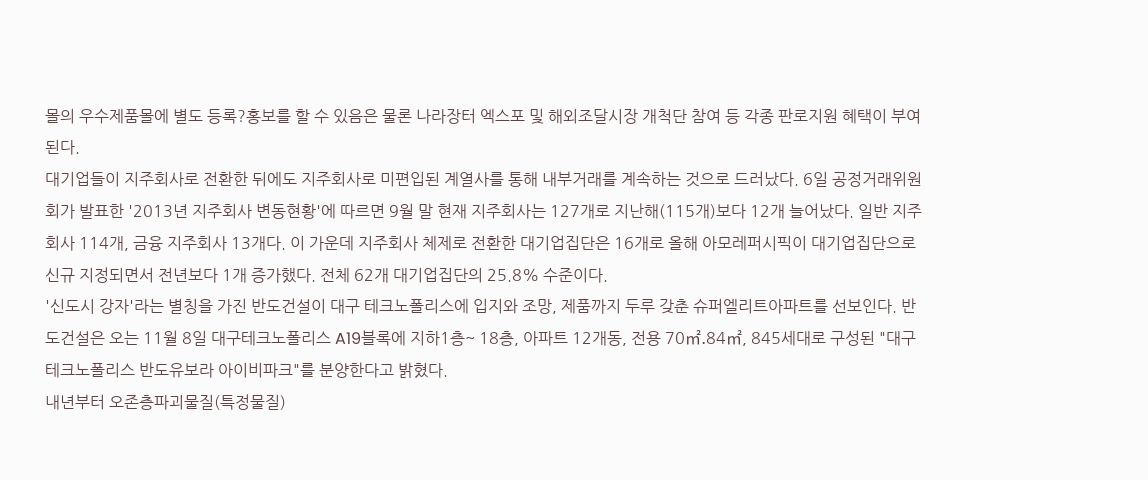몰의 우수제품몰에 별도 등록?홍보를 할 수 있음은 물론 나라장터 엑스포 및 해외조달시장 개척단 참여 등 각종 판로지원 혜택이 부여된다.
대기업들이 지주회사로 전환한 뒤에도 지주회사로 미편입된 계열사를 통해 내부거래를 계속하는 것으로 드러났다. 6일 공정거래위원회가 발표한 '2013년 지주회사 변동현황'에 따르면 9월 말 현재 지주회사는 127개로 지난해(115개)보다 12개 늘어났다. 일반 지주회사 114개, 금융 지주회사 13개다. 이 가운데 지주회사 체제로 전환한 대기업집단은 16개로 올해 아모레퍼시픽이 대기업집단으로 신규 지정되면서 전년보다 1개 증가했다. 전체 62개 대기업집단의 25.8% 수준이다.
'신도시 강자'라는 별칭을 가진 반도건설이 대구 테크노폴리스에 입지와 조망, 제품까지 두루 갖춘 슈퍼엘리트아파트를 선보인다. 반도건설은 오는 11월 8일 대구테크노폴리스 A19블록에 지하1층~ 18층, 아파트 12개동, 전용 70㎡․84㎡, 845세대로 구성된 "대구테크노폴리스 반도유보라 아이비파크"를 분양한다고 밝혔다.
내년부터 오존층파괴물질(특정물질)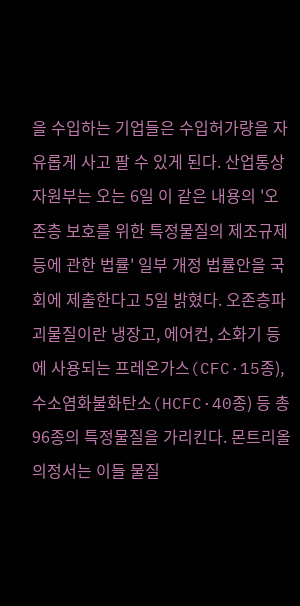을 수입하는 기업들은 수입허가량을 자유롭게 사고 팔 수 있게 된다. 산업통상자원부는 오는 6일 이 같은 내용의 '오존층 보호를 위한 특정물질의 제조규제 등에 관한 법률' 일부 개정 법률안을 국회에 제출한다고 5일 밝혔다. 오존층파괴물질이란 냉장고, 에어컨, 소화기 등에 사용되는 프레온가스(CFC·15종), 수소염화불화탄소(HCFC·40종) 등 총 96종의 특정물질을 가리킨다. 몬트리올 의정서는 이들 물질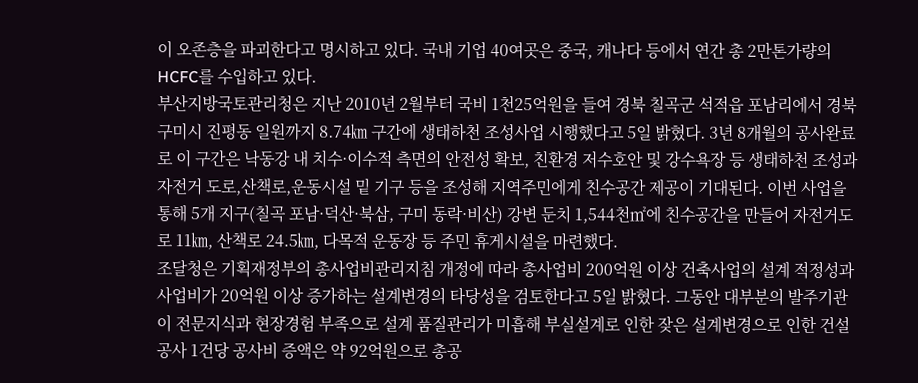이 오존층을 파괴한다고 명시하고 있다. 국내 기업 40여곳은 중국, 캐나다 등에서 연간 총 2만톤가량의 HCFC를 수입하고 있다.
부산지방국토관리청은 지난 2010년 2월부터 국비 1천25억원을 들여 경북 칠곡군 석적읍 포남리에서 경북 구미시 진평동 일원까지 8.74㎞ 구간에 생태하천 조성사업 시행했다고 5일 밝혔다. 3년 8개월의 공사완료로 이 구간은 낙동강 내 치수·이수적 측면의 안전성 확보, 친환경 저수호안 및 강수욕장 등 생태하천 조성과 자전거 도로,산책로,운동시설 밑 기구 등을 조성해 지역주민에게 친수공간 제공이 기대된다. 이번 사업을 통해 5개 지구(칠곡 포남·덕산·북삼, 구미 동락·비산) 강변 둔치 1,544천㎡에 친수공간을 만들어 자전거도로 11㎞, 산책로 24.5㎞, 다목적 운동장 등 주민 휴게시설을 마련했다.
조달청은 기획재정부의 총사업비관리지침 개정에 따라 총사업비 200억원 이상 건축사업의 설계 적정성과 사업비가 20억원 이상 증가하는 설계변경의 타당성을 검토한다고 5일 밝혔다. 그동안 대부분의 발주기관이 전문지식과 현장경험 부족으로 설계 품질관리가 미흡해 부실설계로 인한 잦은 설계변경으로 인한 건설공사 1건당 공사비 증액은 약 92억원으로 총공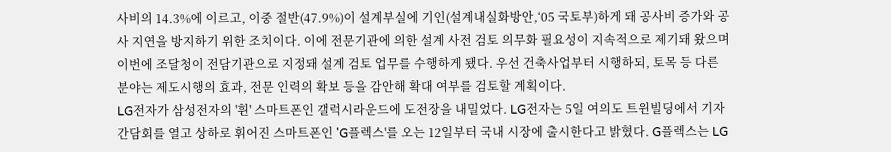사비의 14.3%에 이르고, 이중 절반(47.9%)이 설계부실에 기인(설계내실화방안,‘05 국토부)하게 돼 공사비 증가와 공사 지연을 방지하기 위한 조치이다. 이에 전문기관에 의한 설계 사전 검토 의무화 필요성이 지속적으로 제기돼 왔으며 이번에 조달청이 전담기관으로 지정돼 설계 검토 업무를 수행하게 됐다. 우선 건축사업부터 시행하되, 토목 등 다른 분야는 제도시행의 효과, 전문 인력의 확보 등을 감안해 확대 여부를 검토할 계획이다.
LG전자가 삼성전자의 '휜' 스마트폰인 갤럭시라운드에 도전장을 내밀었다. LG전자는 5일 여의도 트윈빌딩에서 기자간담회를 열고 상하로 휘어진 스마트폰인 'G플렉스'를 오는 12일부터 국내 시장에 출시한다고 밝혔다. G플렉스는 LG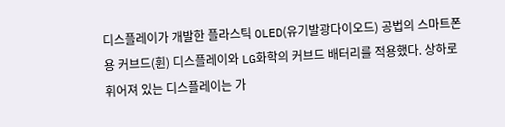디스플레이가 개발한 플라스틱 OLED(유기발광다이오드) 공법의 스마트폰용 커브드(휜) 디스플레이와 LG화학의 커브드 배터리를 적용했다. 상하로 휘어져 있는 디스플레이는 가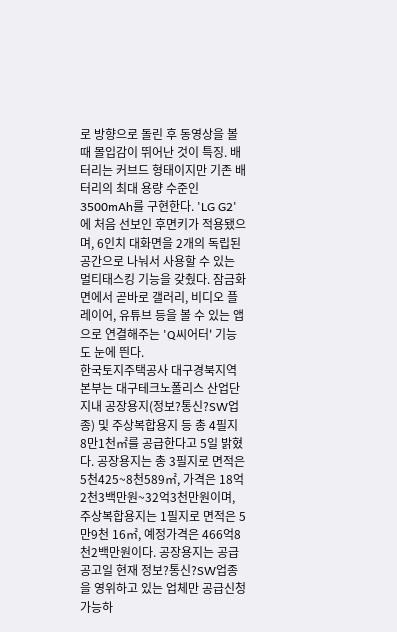로 방향으로 돌린 후 동영상을 볼 때 몰입감이 뛰어난 것이 특징. 배터리는 커브드 형태이지만 기존 배터리의 최대 용량 수준인 3500mAh를 구현한다. 'LG G2'에 처음 선보인 후면키가 적용됐으며, 6인치 대화면을 2개의 독립된 공간으로 나눠서 사용할 수 있는 멀티태스킹 기능을 갖췄다. 잠금화면에서 곧바로 갤러리, 비디오 플레이어, 유튜브 등을 볼 수 있는 앱으로 연결해주는 'Q씨어터' 기능도 눈에 띈다.
한국토지주택공사 대구경북지역본부는 대구테크노폴리스 산업단지내 공장용지(정보?통신?SW업종) 및 주상복합용지 등 총 4필지 8만1천㎡를 공급한다고 5일 밝혔다. 공장용지는 총 3필지로 면적은 5천425~8천589㎡, 가격은 18억2천3백만원~32억3천만원이며, 주상복합용지는 1필지로 면적은 5만9천 16㎡, 예정가격은 466억8천2백만원이다. 공장용지는 공급공고일 현재 정보?통신?SW업종을 영위하고 있는 업체만 공급신청 가능하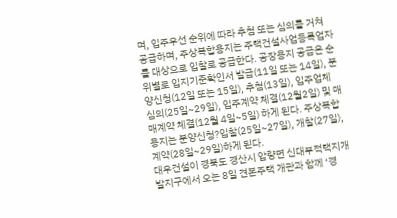며, 입주우선 순위에 따라 추첨 또는 심의를 거쳐 공급하며, 주상복합용지는 주택건설사업등록업자를 대상으로 입찰로 공급한다. 공장용지 공급은 순위별로 입지기준확인서 발급(11일 또는 14일), 분양신청(12일 또는 15일), 추첨(13일), 입주업체 심의(25일~29일), 입주계약 체결(12월2일) 및 매매계약 체결(12월 4일~5일) 하게 된다. 주상복합용지는 분양신청?입찰(25일~27일), 개찰(27일), 계약(28일~29일)하게 된다.
대우건설이 경북도 경산시 압량면 신대부적택지개발지구에서 오는 8일 견본주택 개관과 함께 ‘경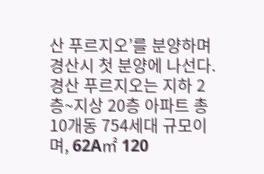산 푸르지오’를 분양하며 경산시 첫 분양에 나선다. 경산 푸르지오는 지하 2층~지상 20층 아파트 총 10개동 754세대 규모이며, 62A㎡ 120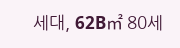세대, 62B㎡ 80세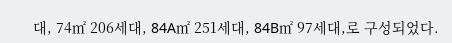대, 74㎡ 206세대, 84A㎡ 251세대, 84B㎡ 97세대,로 구성되었다.